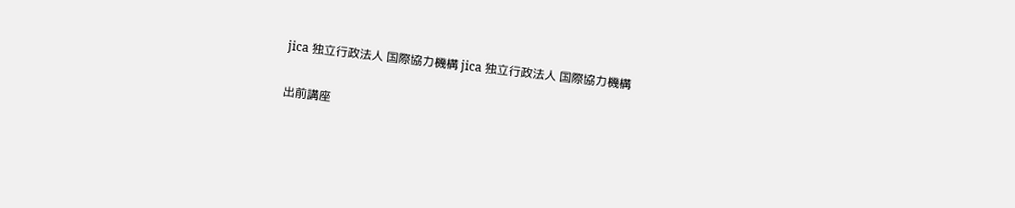jica 独立行政法人 国際協力機構 jica 独立行政法人 国際協力機構

出前講座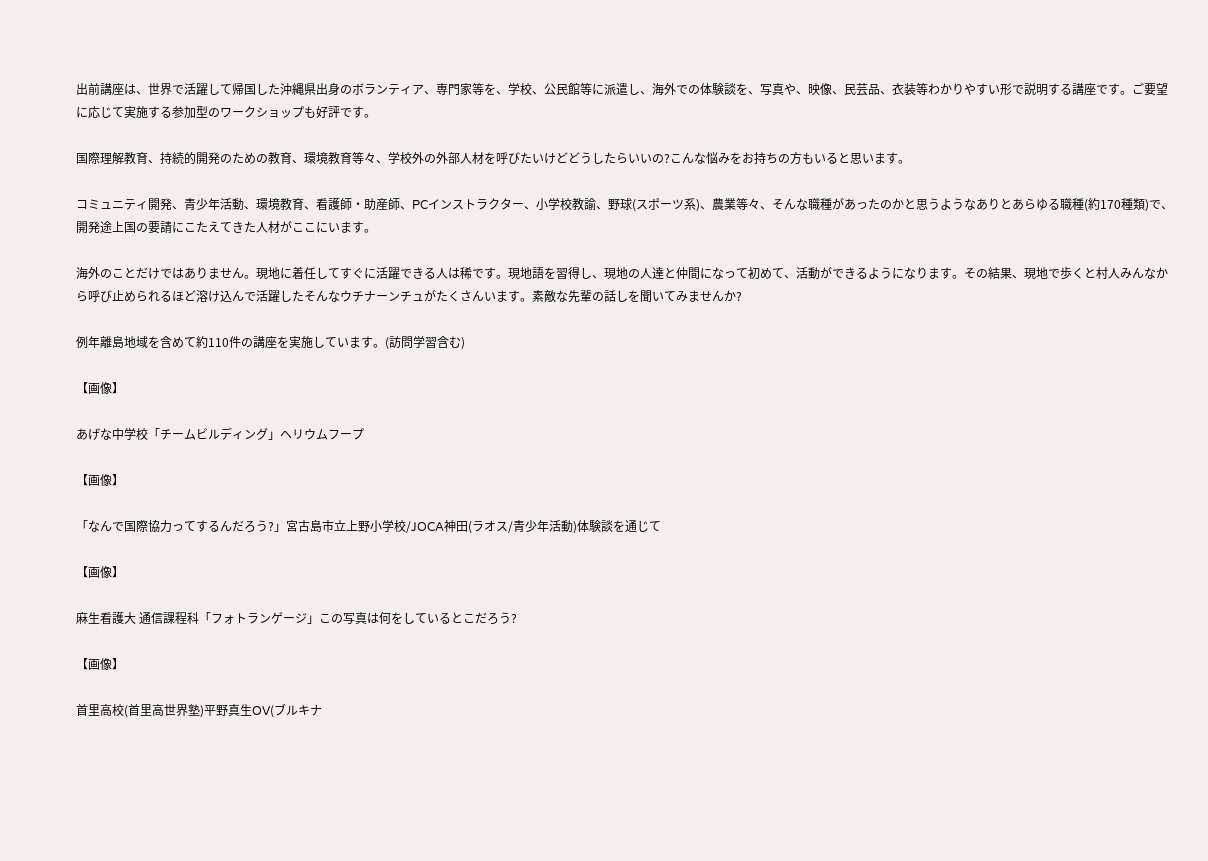出前講座は、世界で活躍して帰国した沖縄県出身のボランティア、専門家等を、学校、公民館等に派遣し、海外での体験談を、写真や、映像、民芸品、衣装等わかりやすい形で説明する講座です。ご要望に応じて実施する参加型のワークショップも好評です。

国際理解教育、持続的開発のための教育、環境教育等々、学校外の外部人材を呼びたいけどどうしたらいいの?こんな悩みをお持ちの方もいると思います。

コミュニティ開発、青少年活動、環境教育、看護師・助産師、PCインストラクター、小学校教諭、野球(スポーツ系)、農業等々、そんな職種があったのかと思うようなありとあらゆる職種(約170種類)で、開発途上国の要請にこたえてきた人材がここにいます。

海外のことだけではありません。現地に着任してすぐに活躍できる人は稀です。現地語を習得し、現地の人達と仲間になって初めて、活動ができるようになります。その結果、現地で歩くと村人みんなから呼び止められるほど溶け込んで活躍したそんなウチナーンチュがたくさんいます。素敵な先輩の話しを聞いてみませんか?

例年離島地域を含めて約110件の講座を実施しています。(訪問学習含む)

【画像】

あげな中学校「チームビルディング」ヘリウムフープ

【画像】

「なんで国際協力ってするんだろう?」宮古島市立上野小学校/JOCA神田(ラオス/青少年活動)体験談を通じて

【画像】

麻生看護大 通信課程科「フォトランゲージ」この写真は何をしているとこだろう?

【画像】

首里高校(首里高世界塾)平野真生OV(ブルキナ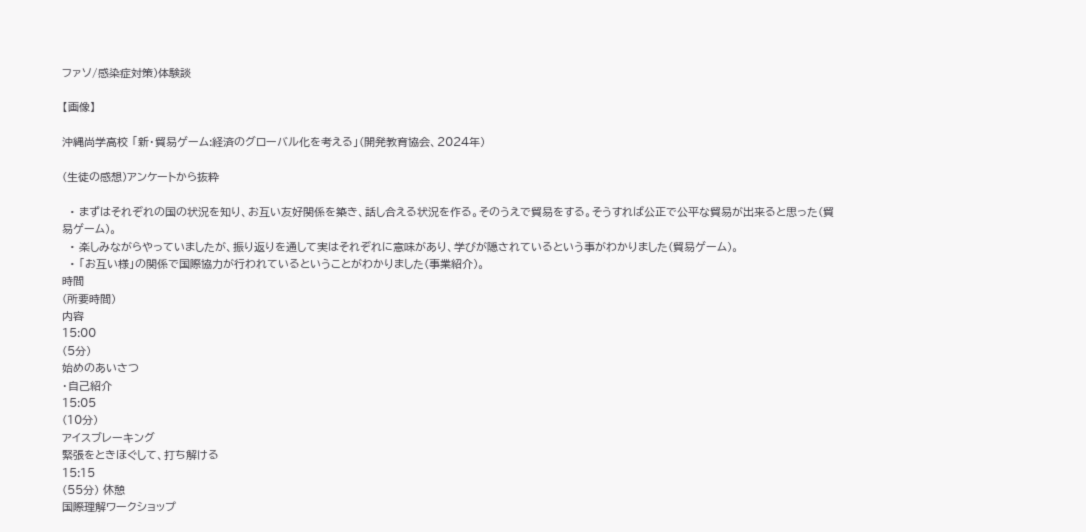ファソ/感染症対策)体験談

【画像】

沖縄尚学高校 「新・貿易ゲーム:経済のグローバル化を考える」(開発教育協会、2024年)

(生徒の感想)アンケートから抜粋

  • まずはそれぞれの国の状況を知り、お互い友好関係を築き、話し合える状況を作る。そのうえで貿易をする。そうすれば公正で公平な貿易が出来ると思った(貿易ゲーム)。
  • 楽しみながらやっていましたが、振り返りを通して実はそれぞれに意味があり、学びが隠されているという事がわかりました(貿易ゲーム)。
  • 「お互い様」の関係で国際協力が行われているということがわかりました(事業紹介)。
時間
(所要時間)
内容
15:00
(5分)
始めのあいさつ
・自己紹介
15:05
(10分)
アイスブレーキング
緊張をときほぐして、打ち解ける
15:15
(55分) 休憩
国際理解ワークショップ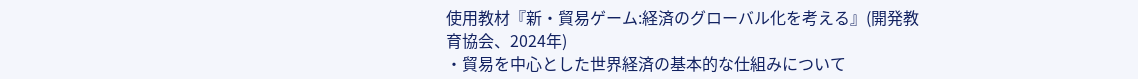使用教材『新・貿易ゲーム:経済のグローバル化を考える』(開発教育協会、2024年)
・貿易を中心とした世界経済の基本的な仕組みについて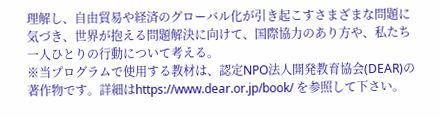理解し、自由貿易や経済のグローバル化が引き起こすさまざまな問題に気づき、世界が抱える問題解決に向けて、国際協力のあり方や、私たち一人ひとりの行動について考える。
※当プログラムで使用する教材は、認定NPO法人開発教育協会(DEAR)の著作物です。詳細はhttps://www.dear.or.jp/book/ を参照して下さい。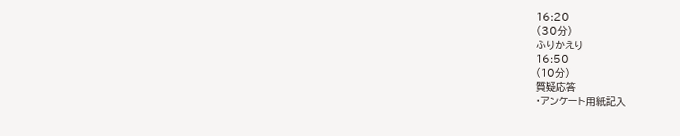16:20
(30分)
ふりかえり
16:50
(10分)
質疑応答
・アンケート用紙記入